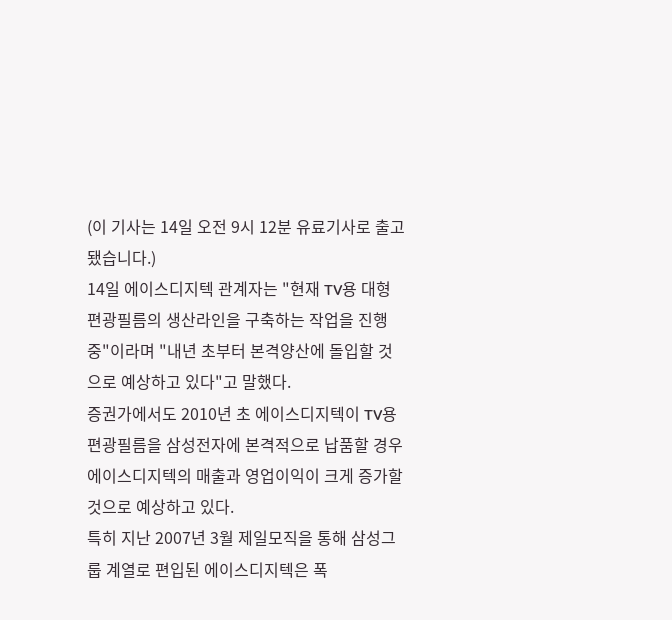(이 기사는 14일 오전 9시 12분 유료기사로 출고됐습니다.)
14일 에이스디지텍 관계자는 "현재 TV용 대형편광필름의 생산라인을 구축하는 작업을 진행중"이라며 "내년 초부터 본격양산에 돌입할 것으로 예상하고 있다"고 말했다.
증권가에서도 2010년 초 에이스디지텍이 TV용 편광필름을 삼성전자에 본격적으로 납품할 경우 에이스디지텍의 매출과 영업이익이 크게 증가할 것으로 예상하고 있다.
특히 지난 2007년 3월 제일모직을 통해 삼성그룹 계열로 편입된 에이스디지텍은 폭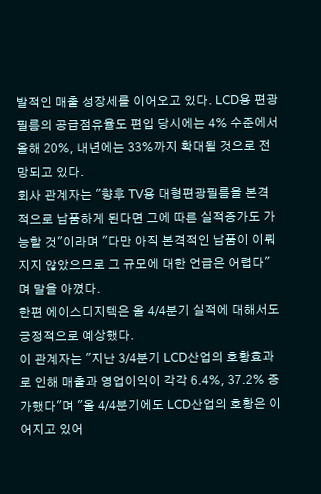발적인 매출 성장세를 이어오고 있다. LCD용 편광필름의 공급점유율도 편입 당시에는 4% 수준에서 올해 20%, 내년에는 33%까지 확대될 것으로 전망되고 있다.
회사 관계자는 "향후 TV용 대형편광필름을 본격적으로 납품하게 된다면 그에 따른 실적증가도 가능할 것"이라며 "다만 아직 본격적인 납품이 이뤄지지 않았으므로 그 규모에 대한 언급은 어렵다"며 말을 아꼈다.
한편 에이스디지텍은 올 4/4분기 실적에 대해서도 긍정적으로 예상했다.
이 관계자는 "지난 3/4분기 LCD산업의 호황효과로 인해 매출과 영업이익이 각각 6.4%, 37.2% 증가했다"며 "올 4/4분기에도 LCD산업의 호황은 이어지고 있어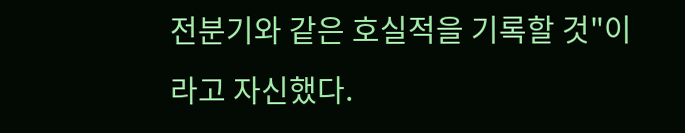전분기와 같은 호실적을 기록할 것"이라고 자신했다.